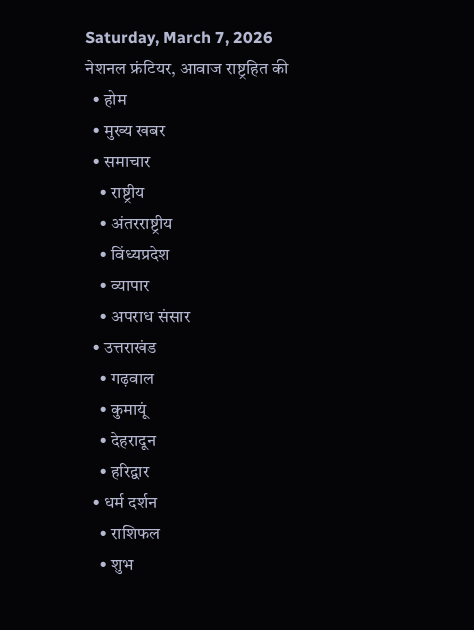Saturday, March 7, 2026
नेशनल फ्रंटियर, आवाज राष्ट्रहित की
  • होम
  • मुख्य खबर
  • समाचार
    • राष्ट्रीय
    • अंतरराष्ट्रीय
    • विंध्यप्रदेश
    • व्यापार
    • अपराध संसार
  • उत्तराखंड
    • गढ़वाल
    • कुमायूं
    • देहरादून
    • हरिद्वार
  • धर्म दर्शन
    • राशिफल
    • शुभ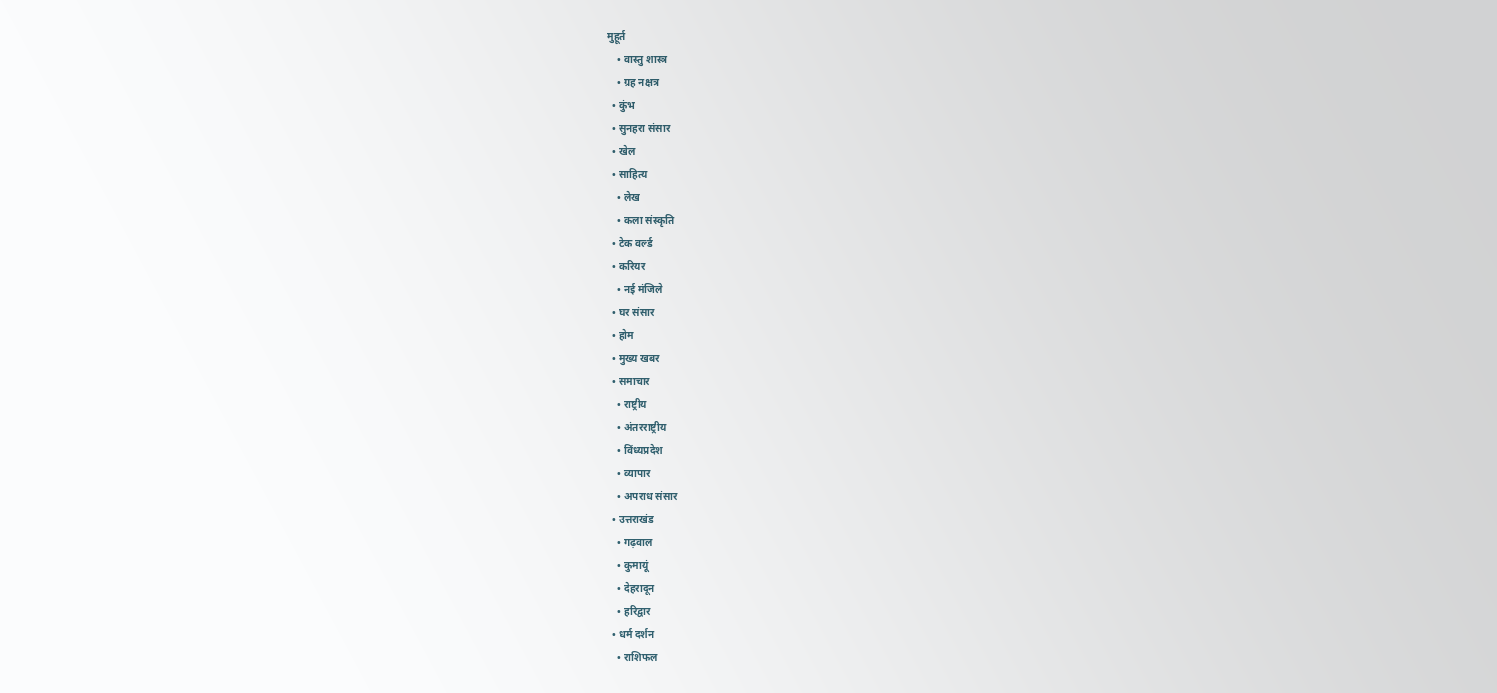मुहूर्त
    • वास्तु शास्त्र
    • ग्रह नक्षत्र
  • कुंभ
  • सुनहरा संसार
  • खेल
  • साहित्य
    • लेख
    • कला संस्कृति
  • टेक वर्ल्ड
  • करियर
    • नई मंजिले
  • घर संसार
  • होम
  • मुख्य खबर
  • समाचार
    • राष्ट्रीय
    • अंतरराष्ट्रीय
    • विंध्यप्रदेश
    • व्यापार
    • अपराध संसार
  • उत्तराखंड
    • गढ़वाल
    • कुमायूं
    • देहरादून
    • हरिद्वार
  • धर्म दर्शन
    • राशिफल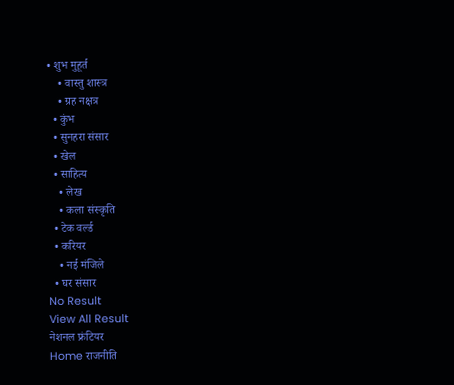• शुभ मुहूर्त
    • वास्तु शास्त्र
    • ग्रह नक्षत्र
  • कुंभ
  • सुनहरा संसार
  • खेल
  • साहित्य
    • लेख
    • कला संस्कृति
  • टेक वर्ल्ड
  • करियर
    • नई मंजिले
  • घर संसार
No Result
View All Result
नेशनल फ्रंटियर
Home राजनीति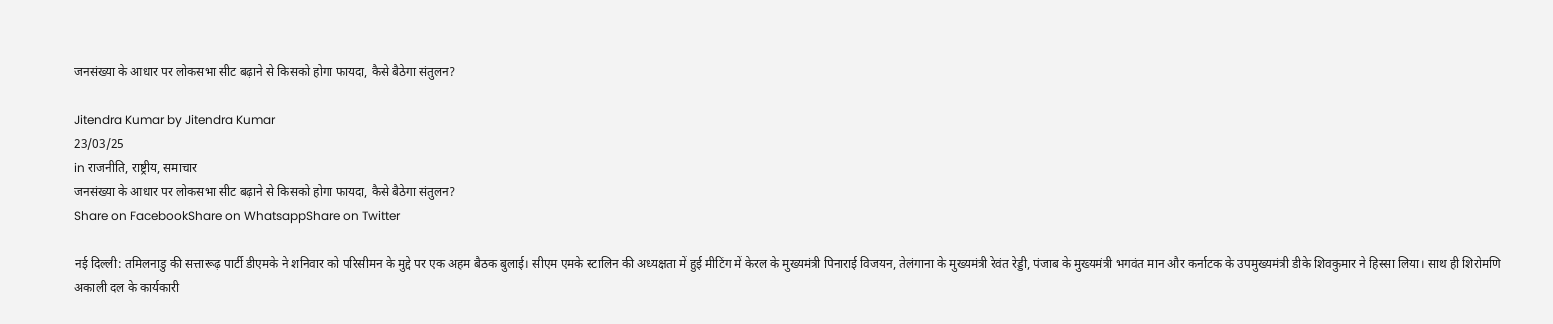जनसंख्या के आधार पर लोकसभा सीट बढ़ाने से किसको होगा फायदा, कैसे बैठेगा संतुलन?

Jitendra Kumar by Jitendra Kumar
23/03/25
in राजनीति, राष्ट्रीय, समाचार
जनसंख्या के आधार पर लोकसभा सीट बढ़ाने से किसको होगा फायदा, कैसे बैठेगा संतुलन?
Share on FacebookShare on WhatsappShare on Twitter

नई दिल्ली: तमिलनाडु की सत्तारूढ़ पार्टी डीएमके ने शनिवार को परिसीमन के मुद्दे पर एक अहम बैठक बुलाई। सीएम एमके स्टालिन की अध्यक्षता में हुई मीटिंग में केरल के मुख्यमंत्री पिनाराई विजयन, तेलंगाना के मुख्यमंत्री रेवंत रेड्डी, पंजाब के मुख्यमंत्री भगवंत मान और कर्नाटक के उपमुख्यमंत्री डीके शिवकुमार ने हिस्सा लिया। साथ ही शिरोमणि अकाली दल के कार्यकारी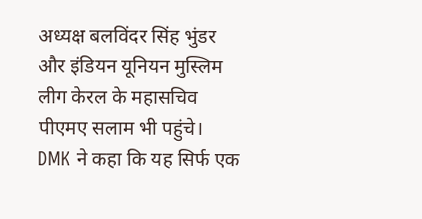अध्यक्ष बलविंदर सिंह भुंडर और इंडियन यूनियन मुस्लिम लीग केरल के महासचिव पीएमए सलाम भी पहुंचे। DMK ने कहा कि यह सिर्फ एक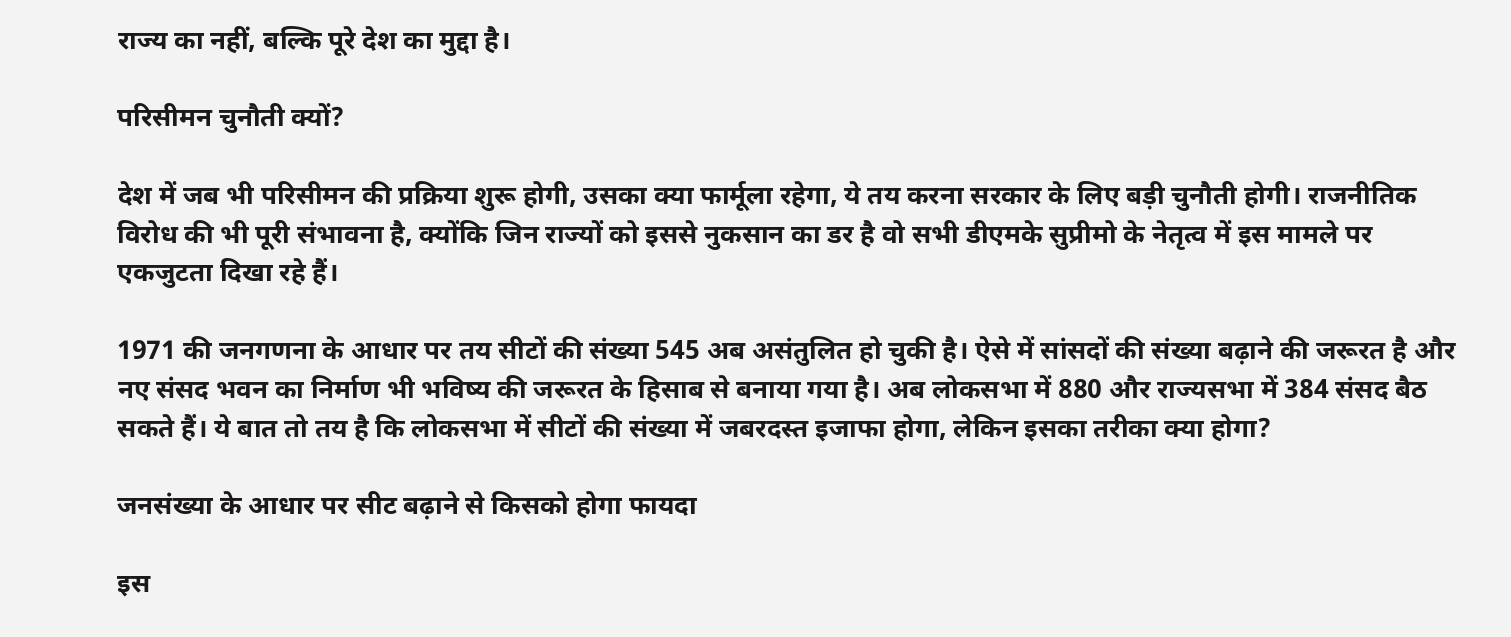राज्य का नहीं, बल्कि पूरे देश का मुद्दा है।

परिसीमन चुनौती क्यों?

देश में जब भी परिसीमन की प्रक्रिया शुरू होगी, उसका क्या फार्मूला रहेगा, ये तय करना सरकार के लिए बड़ी चुनौती होगी। राजनीतिक विरोध की भी पूरी संभावना है, क्योंकि जिन राज्यों को इससे नुकसान का डर है वो सभी डीएमके सुप्रीमो के नेतृत्व में इस मामले पर एकजुटता दिखा रहे हैं।

1971 की जनगणना के आधार पर तय सीटों की संख्या 545 अब असंतुलित हो चुकी है। ऐसे में सांसदों की संख्या बढ़ाने की जरूरत है और नए संसद भवन का निर्माण भी भविष्य की जरूरत के हिसाब से बनाया गया है। अब लोकसभा में 880 और राज्यसभा में 384 संसद बैठ सकते हैं। ये बात तो तय है कि लोकसभा में सीटों की संख्या में जबरदस्त इजाफा होगा, लेकिन इसका तरीका क्या होगा?

जनसंख्या के आधार पर सीट बढ़ाने से किसको होगा फायदा

इस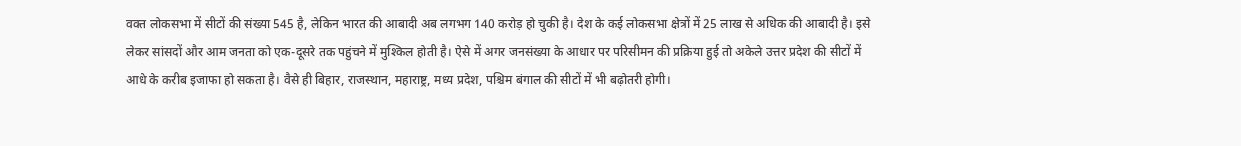वक्त लोकसभा में सीटों की संख्या 545 है, लेकिन भारत की आबादी अब लगभग 140 करोड़ हो चुकी है। देश के कई लोकसभा क्षेत्रों में 25 लाख से अधिक की आबादी है। इसे लेकर सांसदों और आम जनता को एक-दूसरे तक पहुंचने में मुश्किल होती है। ऐसे में अगर जनसंख्या के आधार पर परिसीमन की प्रक्रिया हुई तो अकेले उत्तर प्रदेश की सीटों में आधे के करीब इजाफा हो सकता है। वैसे ही बिहार, राजस्थान, महाराष्ट्र, मध्य प्रदेश, पश्चिम बंगाल की सीटों में भी बढ़ोतरी होगी।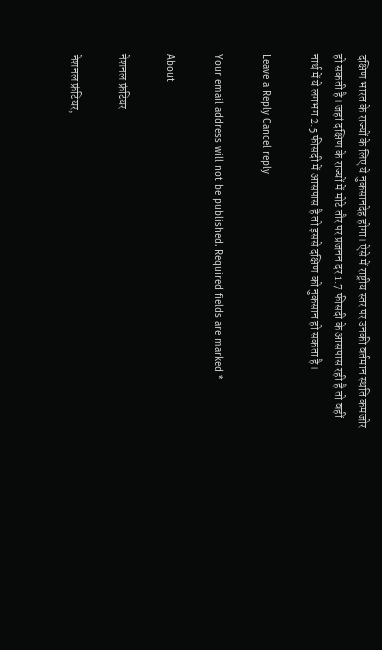दक्षिण भारत के राज्यों के लिए ये नुकसानदेह होगा। ऐसे में राष्ट्रीय स्तर पर उनकी वर्तमान स्थति कमजोर हो सकती है। जहां दक्षिण के राज्यों में मोटे तौर पर प्रजनन दर 1.7 फीसदी के आसपास रही है तो वहीं नार्थ में ये लगभग 2.5 फीसदी में आसपास है तो इससे दक्षिण को नुकसान हो सकता है।

Leave a Reply Cancel reply

Your email address will not be published. Required fields are marked *

About

नेशनल फ्रंटियर

नेशनल फ्रंटियर,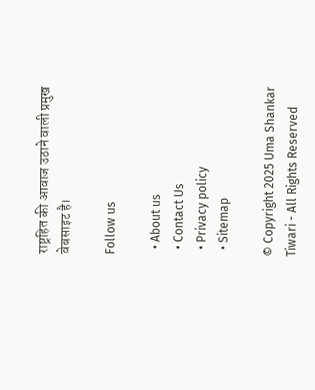राष्ट्रहित की आवाज उठाने वाली प्रमुख वेबसाइट है।

Follow us

  • About us
  • Contact Us
  • Privacy policy
  • Sitemap

© Copyright 2025 Uma Shankar Tiwari - All Rights Reserved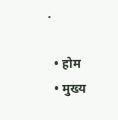.

  • होम
  • मुख्य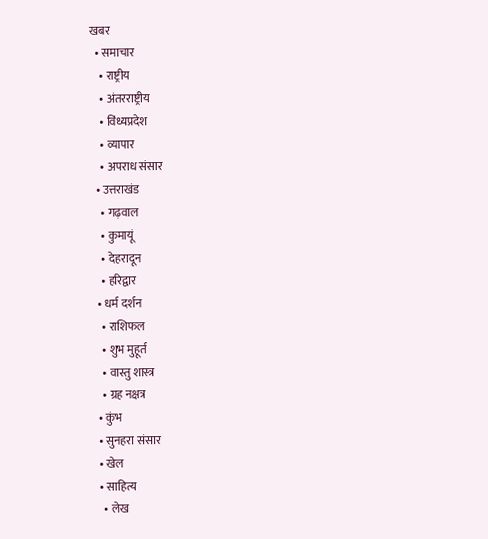खबर
  • समाचार
    • राष्ट्रीय
    • अंतरराष्ट्रीय
    • विंध्यप्रदेश
    • व्यापार
    • अपराध संसार
  • उत्तराखंड
    • गढ़वाल
    • कुमायूं
    • देहरादून
    • हरिद्वार
  • धर्म दर्शन
    • राशिफल
    • शुभ मुहूर्त
    • वास्तु शास्त्र
    • ग्रह नक्षत्र
  • कुंभ
  • सुनहरा संसार
  • खेल
  • साहित्य
    • लेख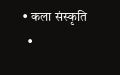• कला संस्कृति
  •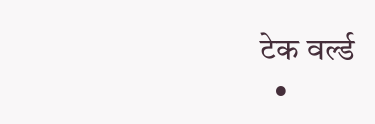टेक वर्ल्ड
  •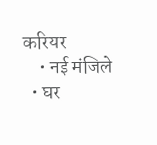करियर
    • नई मंजिले
  • घर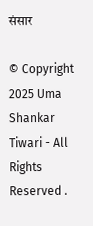संसार

© Copyright 2025 Uma Shankar Tiwari - All Rights Reserved .